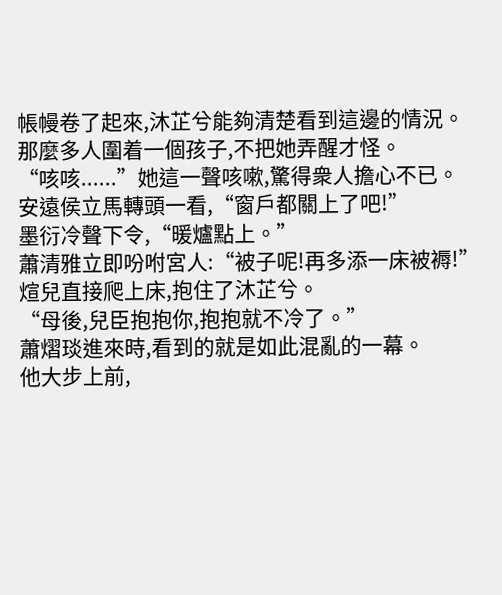帳幔卷了起來,沐芷兮能夠清楚看到這邊的情況。
那麼多人圍着一個孩子,不把她弄醒才怪。
“咳咳......”她這一聲咳嗽,驚得衆人擔心不已。
安遠侯立馬轉頭一看,“窗戶都關上了吧!”
墨衍冷聲下令,“暖爐點上。”
蕭清雅立即吩咐宮人:“被子呢!再多添一床被褥!”
煊兒直接爬上床,抱住了沐芷兮。
“母後,兒臣抱抱你,抱抱就不冷了。”
蕭熠琰進來時,看到的就是如此混亂的一幕。
他大步上前,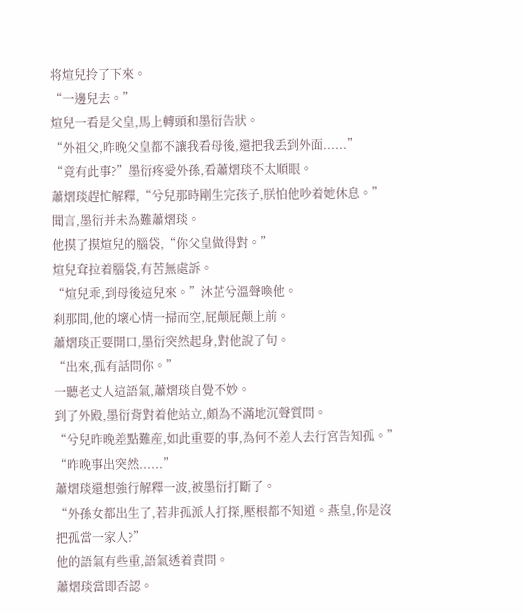将煊兒拎了下來。
“一邊兒去。”
煊兒一看是父皇,馬上轉頭和墨衍告狀。
“外祖父,昨晚父皇都不讓我看母後,還把我丢到外面......”
“竟有此事?”墨衍疼愛外孫,看蕭熠琰不太順眼。
蕭熠琰趕忙解釋,“兮兒那時剛生完孩子,朕怕他吵着她休息。”
聞言,墨衍并未為難蕭熠琰。
他摸了摸煊兒的腦袋,“你父皇做得對。”
煊兒耷拉着腦袋,有苦無處訴。
“煊兒乖,到母後這兒來。”沐芷兮溫聲喚他。
刹那間,他的壞心情一掃而空,屁颠屁颠上前。
蕭熠琰正要開口,墨衍突然起身,對他說了句。
“出來,孤有話問你。”
一聽老丈人這語氣,蕭熠琰自覺不妙。
到了外殿,墨衍背對着他站立,頗為不滿地沉聲質問。
“兮兒昨晚差點難産,如此重要的事,為何不差人去行宮告知孤。”
“昨晚事出突然......”
蕭熠琰還想強行解釋一波,被墨衍打斷了。
“外孫女都出生了,若非孤派人打探,壓根都不知道。燕皇,你是沒把孤當一家人?”
他的語氣有些重,語氣透着責問。
蕭熠琰當即否認。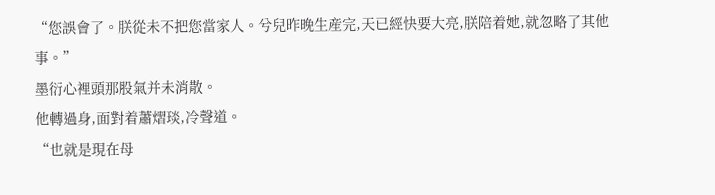“您誤會了。朕從未不把您當家人。兮兒昨晚生産完,天已經快要大亮,朕陪着她,就忽略了其他事。”
墨衍心裡頭那股氣并未消散。
他轉過身,面對着蕭熠琰,冷聲道。
“也就是現在母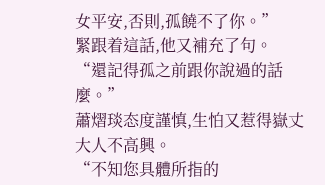女平安,否則,孤饒不了你。”
緊跟着這話,他又補充了句。
“還記得孤之前跟你說過的話麼。”
蕭熠琰态度謹慎,生怕又惹得嶽丈大人不高興。
“不知您具體所指的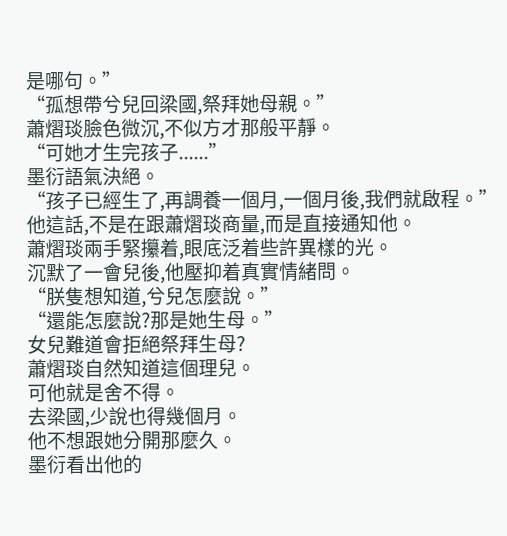是哪句。”
“孤想帶兮兒回梁國,祭拜她母親。”
蕭熠琰臉色微沉,不似方才那般平靜。
“可她才生完孩子......”
墨衍語氣決絕。
“孩子已經生了,再調養一個月,一個月後,我們就啟程。”
他這話,不是在跟蕭熠琰商量,而是直接通知他。
蕭熠琰兩手緊攥着,眼底泛着些許異樣的光。
沉默了一會兒後,他壓抑着真實情緒問。
“朕隻想知道,兮兒怎麼說。”
“還能怎麼說?那是她生母。”
女兒難道會拒絕祭拜生母?
蕭熠琰自然知道這個理兒。
可他就是舍不得。
去梁國,少說也得幾個月。
他不想跟她分開那麼久。
墨衍看出他的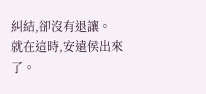糾結,卻沒有退讓。
就在這時,安遠侯出來了。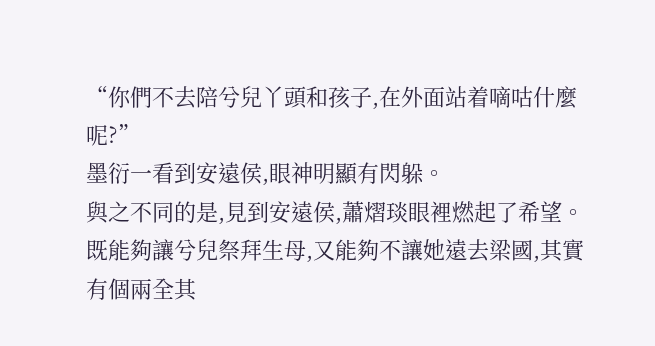“你們不去陪兮兒丫頭和孩子,在外面站着嘀咕什麼呢?”
墨衍一看到安遠侯,眼神明顯有閃躲。
與之不同的是,見到安遠侯,蕭熠琰眼裡燃起了希望。
既能夠讓兮兒祭拜生母,又能夠不讓她遠去梁國,其實有個兩全其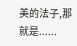美的法子,那就是......